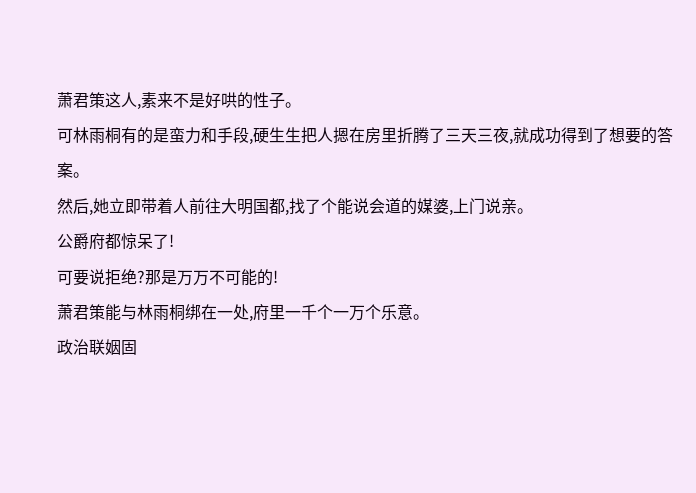萧君策这人,素来不是好哄的性子。
可林雨桐有的是蛮力和手段,硬生生把人摁在房里折腾了三天三夜,就成功得到了想要的答案。
然后,她立即带着人前往大明国都,找了个能说会道的媒婆,上门说亲。
公爵府都惊呆了!
可要说拒绝?那是万万不可能的!
萧君策能与林雨桐绑在一处,府里一千个一万个乐意。
政治联姻固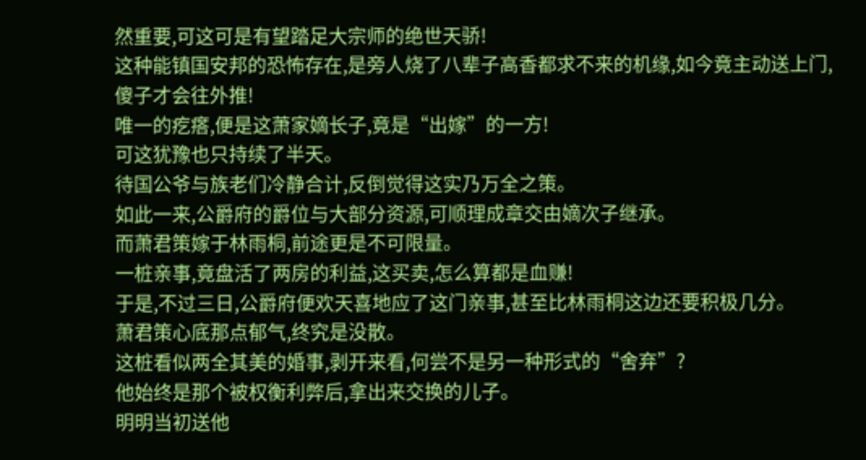然重要,可这可是有望踏足大宗师的绝世天骄!
这种能镇国安邦的恐怖存在,是旁人烧了八辈子高香都求不来的机缘,如今竟主动送上门,傻子才会往外推!
唯一的疙瘩,便是这萧家嫡长子,竟是“出嫁”的一方!
可这犹豫也只持续了半天。
待国公爷与族老们冷静合计,反倒觉得这实乃万全之策。
如此一来,公爵府的爵位与大部分资源,可顺理成章交由嫡次子继承。
而萧君策嫁于林雨桐,前途更是不可限量。
一桩亲事,竟盘活了两房的利益,这买卖,怎么算都是血赚!
于是,不过三日,公爵府便欢天喜地应了这门亲事,甚至比林雨桐这边还要积极几分。
萧君策心底那点郁气,终究是没散。
这桩看似两全其美的婚事,剥开来看,何尝不是另一种形式的“舍弃”?
他始终是那个被权衡利弊后,拿出来交换的儿子。
明明当初送他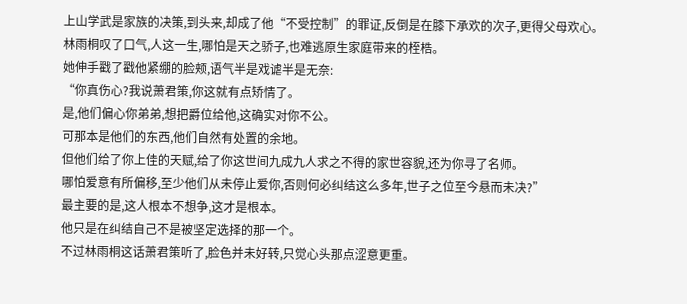上山学武是家族的决策,到头来,却成了他“不受控制”的罪证,反倒是在膝下承欢的次子,更得父母欢心。
林雨桐叹了口气,人这一生,哪怕是天之骄子,也难逃原生家庭带来的桎梏。
她伸手戳了戳他紧绷的脸颊,语气半是戏谑半是无奈:
“你真伤心?我说萧君策,你这就有点矫情了。
是,他们偏心你弟弟,想把爵位给他,这确实对你不公。
可那本是他们的东西,他们自然有处置的余地。
但他们给了你上佳的天赋,给了你这世间九成九人求之不得的家世容貌,还为你寻了名师。
哪怕爱意有所偏移,至少他们从未停止爱你,否则何必纠结这么多年,世子之位至今悬而未决?”
最主要的是,这人根本不想争,这才是根本。
他只是在纠结自己不是被坚定选择的那一个。
不过林雨桐这话萧君策听了,脸色并未好转,只觉心头那点涩意更重。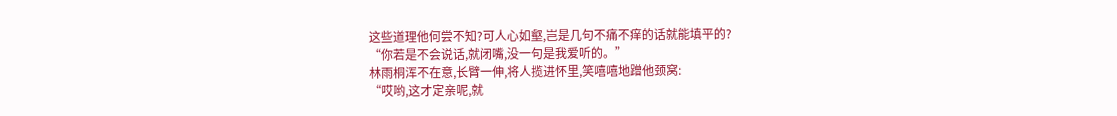这些道理他何尝不知?可人心如壑,岂是几句不痛不痒的话就能填平的?
“你若是不会说话,就闭嘴,没一句是我爱听的。”
林雨桐浑不在意,长臂一伸,将人揽进怀里,笑嘻嘻地蹭他颈窝:
“哎哟,这才定亲呢,就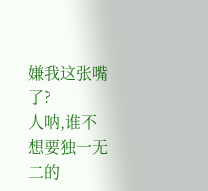嫌我这张嘴了?
人呐,谁不想要独一无二的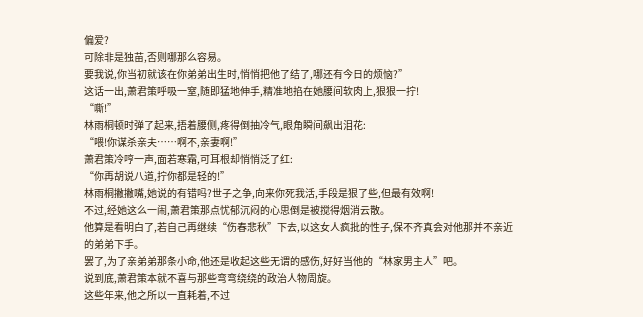偏爱?
可除非是独苗,否则哪那么容易。
要我说,你当初就该在你弟弟出生时,悄悄把他了结了,哪还有今日的烦恼?”
这话一出,萧君策呼吸一窒,随即猛地伸手,精准地掐在她腰间软肉上,狠狠一拧!
“嘶!”
林雨桐顿时弹了起来,捂着腰侧,疼得倒抽冷气,眼角瞬间飙出泪花:
“喂!你谋杀亲夫……啊不,亲妻啊!”
萧君策冷哼一声,面若寒霜,可耳根却悄悄泛了红:
“你再胡说八道,拧你都是轻的!”
林雨桐撇撇嘴,她说的有错吗?世子之争,向来你死我活,手段是狠了些,但最有效啊!
不过,经她这么一闹,萧君策那点忧郁沉闷的心思倒是被搅得烟消云散。
他算是看明白了,若自己再继续“伤春悲秋”下去,以这女人疯批的性子,保不齐真会对他那并不亲近的弟弟下手。
罢了,为了亲弟弟那条小命,他还是收起这些无谓的感伤,好好当他的“林家男主人”吧。
说到底,萧君策本就不喜与那些弯弯绕绕的政治人物周旋。
这些年来,他之所以一直耗着,不过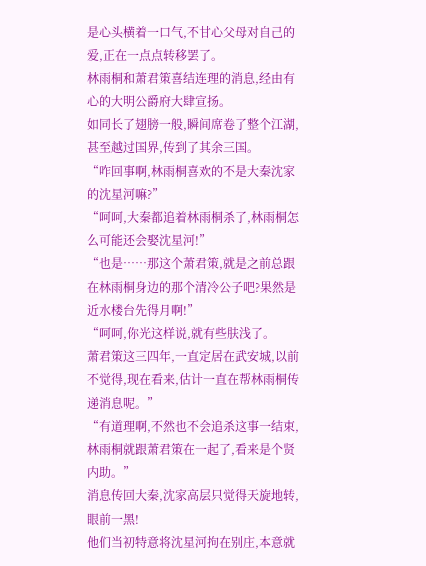是心头横着一口气,不甘心父母对自己的爱,正在一点点转移罢了。
林雨桐和萧君策喜结连理的消息,经由有心的大明公爵府大肆宣扬。
如同长了翅膀一般,瞬间席卷了整个江湖,甚至越过国界,传到了其余三国。
“咋回事啊,林雨桐喜欢的不是大秦沈家的沈星河嘛?”
“呵呵,大秦都追着林雨桐杀了,林雨桐怎么可能还会娶沈星河!”
“也是……那这个萧君策,就是之前总跟在林雨桐身边的那个清冷公子吧?果然是近水楼台先得月啊!”
“呵呵,你光这样说,就有些肤浅了。
萧君策这三四年,一直定居在武安城,以前不觉得,现在看来,估计一直在帮林雨桐传递消息呢。”
“有道理啊,不然也不会追杀这事一结束,林雨桐就跟萧君策在一起了,看来是个贤内助。”
消息传回大秦,沈家高层只觉得天旋地转,眼前一黑!
他们当初特意将沈星河拘在别庄,本意就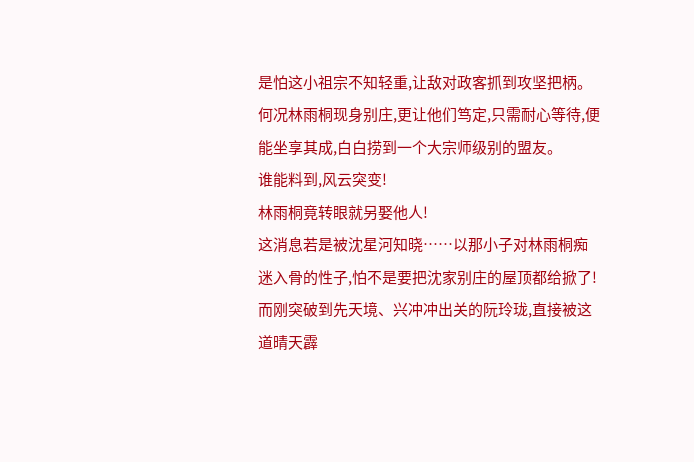是怕这小祖宗不知轻重,让敌对政客抓到攻坚把柄。
何况林雨桐现身别庄,更让他们笃定,只需耐心等待,便能坐享其成,白白捞到一个大宗师级别的盟友。
谁能料到,风云突变!
林雨桐竟转眼就另娶他人!
这消息若是被沈星河知晓……以那小子对林雨桐痴迷入骨的性子,怕不是要把沈家别庄的屋顶都给掀了!
而刚突破到先天境、兴冲冲出关的阮玲珑,直接被这道晴天霹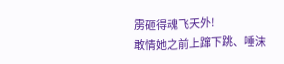雳砸得魂飞天外!
敢情她之前上蹿下跳、唾沫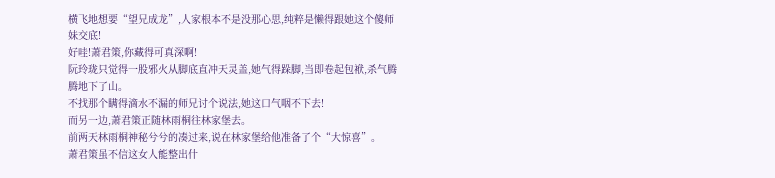横飞地想要“望兄成龙”,人家根本不是没那心思,纯粹是懒得跟她这个傻师妹交底!
好哇!萧君策,你藏得可真深啊!
阮玲珑只觉得一股邪火从脚底直冲天灵盖,她气得跺脚,当即卷起包袱,杀气腾腾地下了山。
不找那个瞒得滴水不漏的师兄讨个说法,她这口气咽不下去!
而另一边,萧君策正随林雨桐往林家堡去。
前两天林雨桐神秘兮兮的凑过来,说在林家堡给他准备了个“大惊喜”。
萧君策虽不信这女人能整出什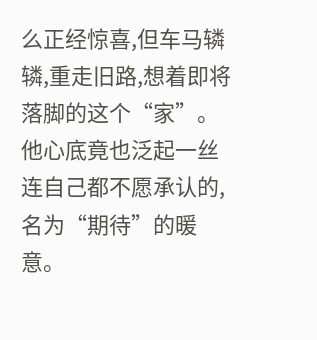么正经惊喜,但车马辚辚,重走旧路,想着即将落脚的这个“家”。
他心底竟也泛起一丝连自己都不愿承认的,名为“期待”的暖意。